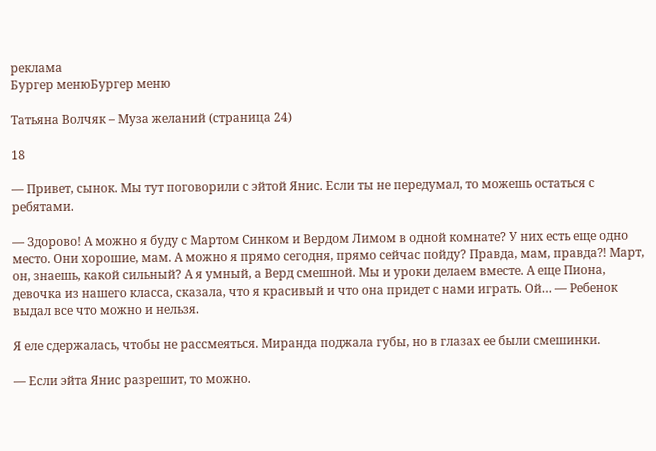реклама
Бургер менюБургер меню

Татьяна Волчяк – Муза желаний (страница 24)

18

— Привет, сынок. Мы тут поговорили с эйтой Янис. Если ты не передумал, то можешь остаться с ребятами.

— Здорово! А можно я буду с Мартом Синком и Вердом Лимом в одной комнате? У них есть еще одно место. Они хорошие, мам. А можно я прямо сегодня, прямо сейчас пойду? Правда, мам, правда⁈ Март, он, знаешь, какой сильный? А я умный, а Верд смешной. Мы и уроки делаем вместе. А еще Пиона, девочка из нашего класса, сказала, что я красивый и что она придет с нами играть. Ой… — Ребенок выдал все что можно и нельзя.

Я еле сдержалась, чтобы не рассмеяться. Миранда поджала губы, но в глазах ее были смешинки.

— Если эйта Янис разрешит, то можно.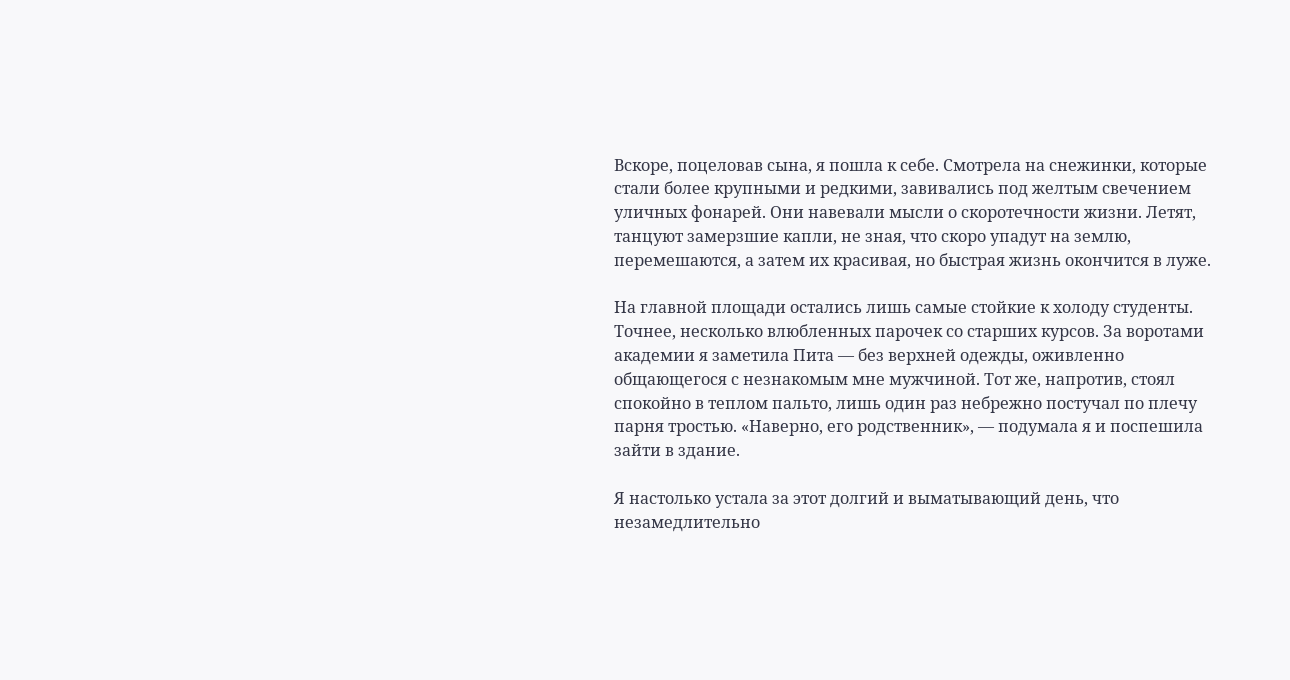Вскоре, поцеловав сына, я пошла к себе. Смотрела на снежинки, которые стали более крупными и редкими, завивались под желтым свечением уличных фонарей. Они навевали мысли о скоротечности жизни. Летят, танцуют замерзшие капли, не зная, что скоро упадут на землю, перемешаются, а затем их красивая, но быстрая жизнь окончится в луже.

На главной площади остались лишь самые стойкие к холоду студенты. Точнее, несколько влюбленных парочек со старших курсов. За воротами академии я заметила Пита — без верхней одежды, оживленно общающегося с незнакомым мне мужчиной. Тот же, напротив, стоял спокойно в теплом пальто, лишь один раз небрежно постучал по плечу парня тростью. «Наверно, его родственник», — подумала я и поспешила зайти в здание.

Я настолько устала за этот долгий и выматывающий день, что незамедлительно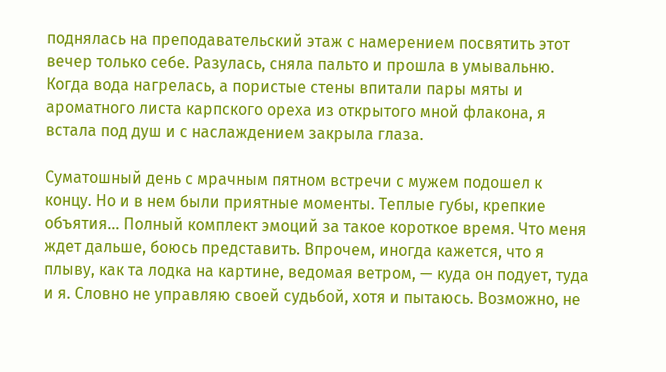поднялась на преподавательский этаж с намерением посвятить этот вечер только себе. Разулась, сняла пальто и прошла в умывальню. Когда вода нагрелась, а пористые стены впитали пары мяты и ароматного листа карпского ореха из открытого мной флакона, я встала под душ и с наслаждением закрыла глаза.

Суматошный день с мрачным пятном встречи с мужем подошел к концу. Но и в нем были приятные моменты. Теплые губы, крепкие объятия… Полный комплект эмоций за такое короткое время. Что меня ждет дальше, боюсь представить. Впрочем, иногда кажется, что я плыву, как та лодка на картине, ведомая ветром, — куда он подует, туда и я. Словно не управляю своей судьбой, хотя и пытаюсь. Возможно, не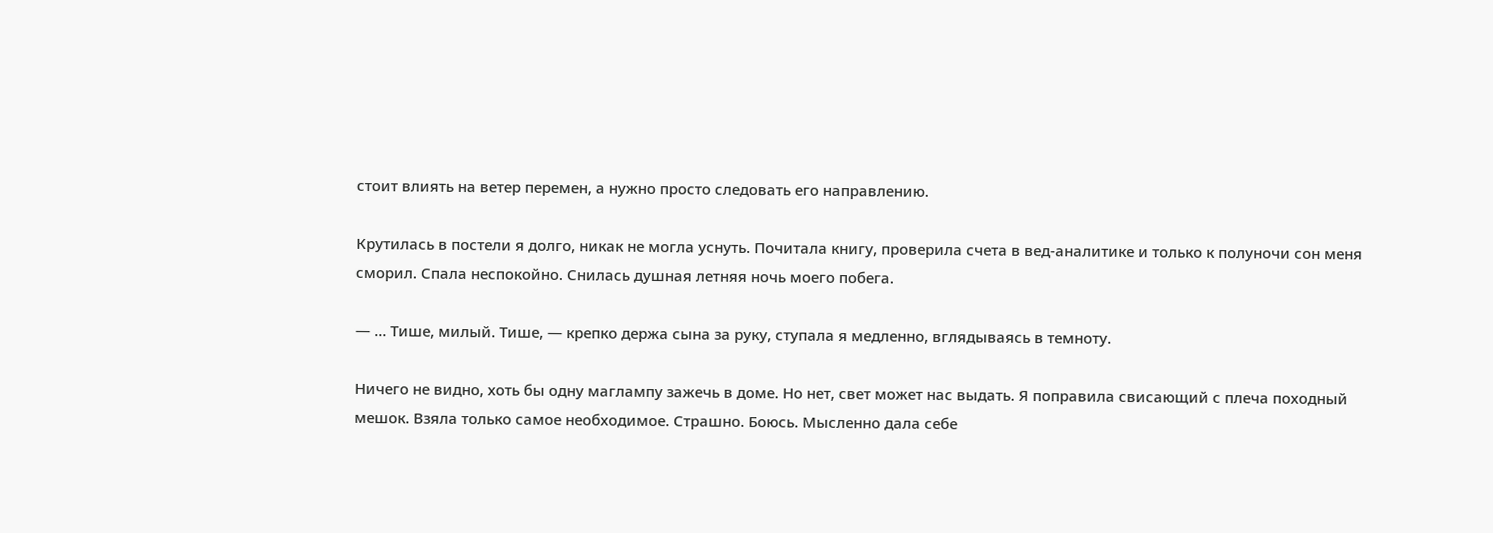стоит влиять на ветер перемен, а нужно просто следовать его направлению.

Крутилась в постели я долго, никак не могла уснуть. Почитала книгу, проверила счета в вед-аналитике и только к полуночи сон меня сморил. Спала неспокойно. Снилась душная летняя ночь моего побега.

— … Тише, милый. Тише, — крепко держа сына за руку, ступала я медленно, вглядываясь в темноту.

Ничего не видно, хоть бы одну маглампу зажечь в доме. Но нет, свет может нас выдать. Я поправила свисающий с плеча походный мешок. Взяла только самое необходимое. Страшно. Боюсь. Мысленно дала себе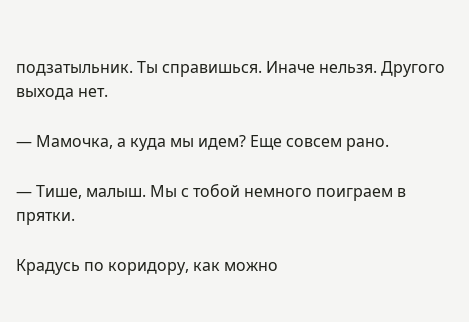подзатыльник. Ты справишься. Иначе нельзя. Другого выхода нет.

— Мамочка, а куда мы идем? Еще совсем рано.

— Тише, малыш. Мы с тобой немного поиграем в прятки.

Крадусь по коридору, как можно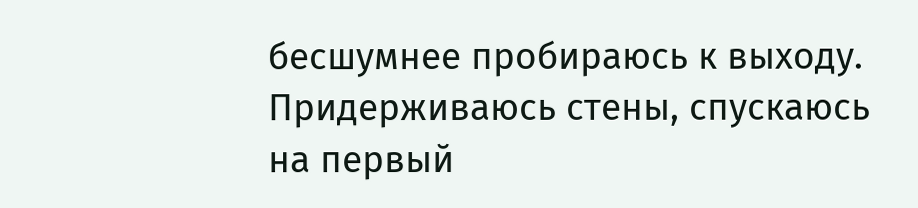бесшумнее пробираюсь к выходу. Придерживаюсь стены, спускаюсь на первый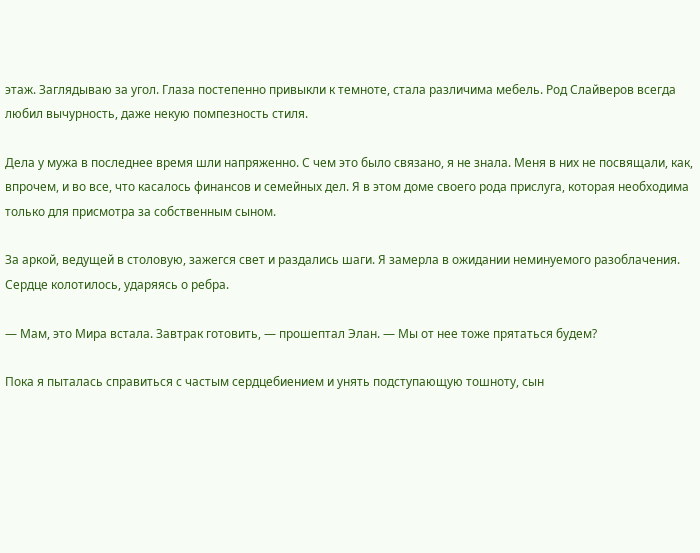этаж. Заглядываю за угол. Глаза постепенно привыкли к темноте, стала различима мебель. Род Слайверов всегда любил вычурность, даже некую помпезность стиля.

Дела у мужа в последнее время шли напряженно. С чем это было связано, я не знала. Меня в них не посвящали, как, впрочем, и во все, что касалось финансов и семейных дел. Я в этом доме своего рода прислуга, которая необходима только для присмотра за собственным сыном.

За аркой, ведущей в столовую, зажегся свет и раздались шаги. Я замерла в ожидании неминуемого разоблачения. Сердце колотилось, ударяясь о ребра.

— Мам, это Мира встала. Завтрак готовить, — прошептал Элан. — Мы от нее тоже прятаться будем?

Пока я пыталась справиться с частым сердцебиением и унять подступающую тошноту, сын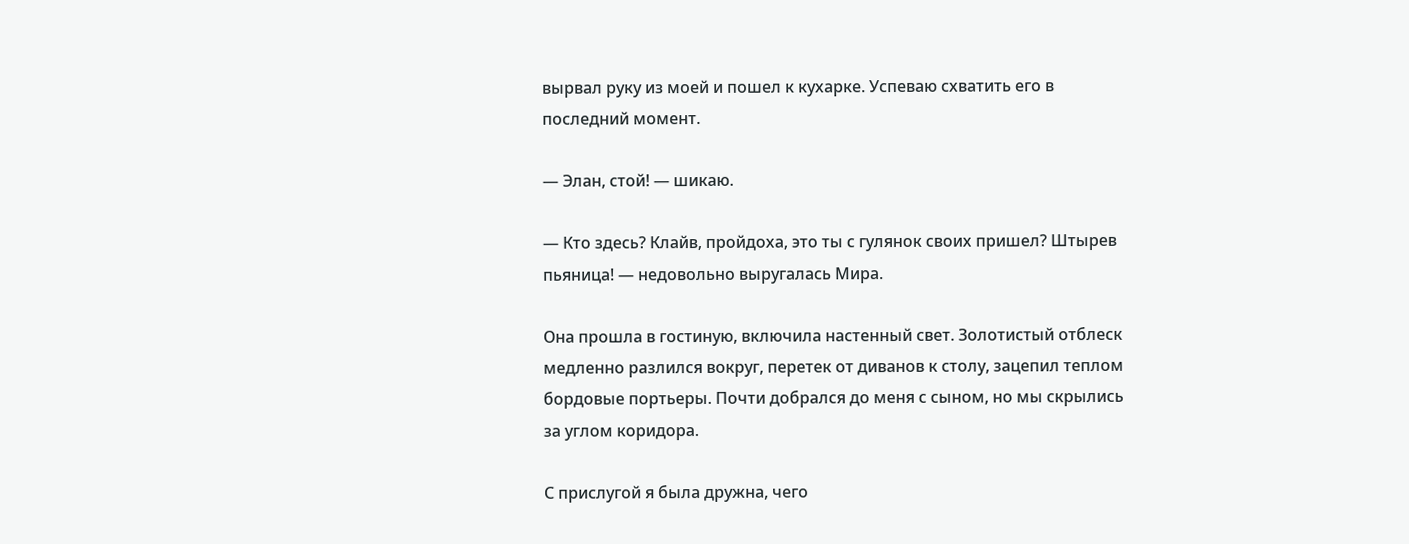вырвал руку из моей и пошел к кухарке. Успеваю схватить его в последний момент.

— Элан, стой! — шикаю.

— Кто здесь? Клайв, пройдоха, это ты с гулянок своих пришел? Штырев пьяница! — недовольно выругалась Мира.

Она прошла в гостиную, включила настенный свет. Золотистый отблеск медленно разлился вокруг, перетек от диванов к столу, зацепил теплом бордовые портьеры. Почти добрался до меня с сыном, но мы скрылись за углом коридора.

С прислугой я была дружна, чего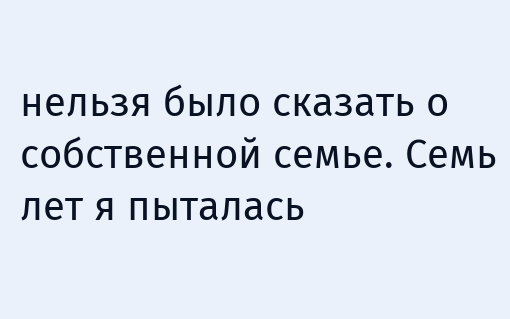нельзя было сказать о собственной семье. Семь лет я пыталась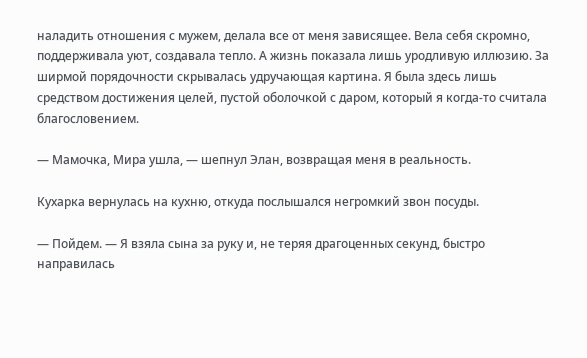наладить отношения с мужем, делала все от меня зависящее. Вела себя скромно, поддерживала уют, создавала тепло. А жизнь показала лишь уродливую иллюзию. За ширмой порядочности скрывалась удручающая картина. Я была здесь лишь средством достижения целей, пустой оболочкой с даром, который я когда-то считала благословением.

— Мамочка, Мира ушла, — шепнул Элан, возвращая меня в реальность.

Кухарка вернулась на кухню, откуда послышался негромкий звон посуды.

— Пойдем. — Я взяла сына за руку и, не теряя драгоценных секунд, быстро направилась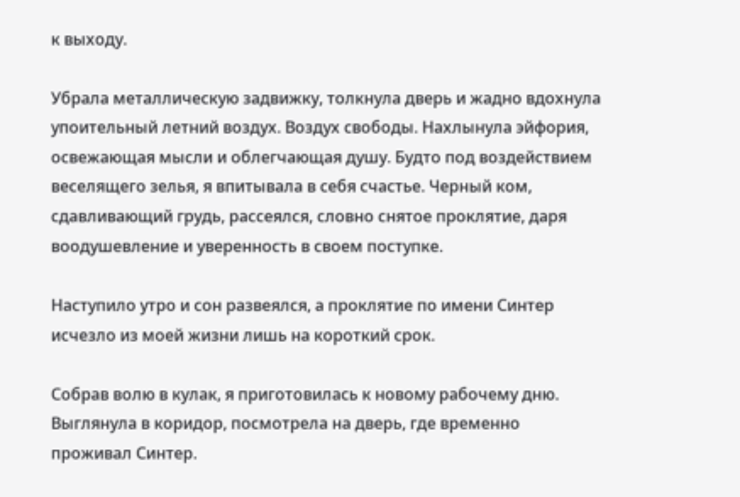к выходу.

Убрала металлическую задвижку, толкнула дверь и жадно вдохнула упоительный летний воздух. Воздух свободы. Нахлынула эйфория, освежающая мысли и облегчающая душу. Будто под воздействием веселящего зелья, я впитывала в себя счастье. Черный ком, сдавливающий грудь, рассеялся, словно снятое проклятие, даря воодушевление и уверенность в своем поступке.

Наступило утро и сон развеялся, а проклятие по имени Синтер исчезло из моей жизни лишь на короткий срок.

Собрав волю в кулак, я приготовилась к новому рабочему дню. Выглянула в коридор, посмотрела на дверь, где временно проживал Синтер.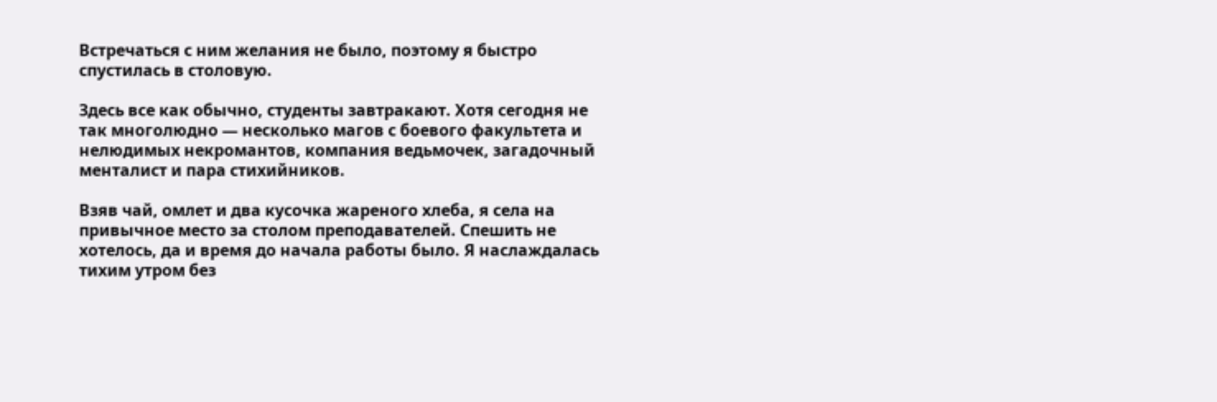Встречаться с ним желания не было, поэтому я быстро спустилась в столовую.

Здесь все как обычно, студенты завтракают. Хотя сегодня не так многолюдно — несколько магов с боевого факультета и нелюдимых некромантов, компания ведьмочек, загадочный менталист и пара стихийников.

Взяв чай, омлет и два кусочка жареного хлеба, я села на привычное место за столом преподавателей. Спешить не хотелось, да и время до начала работы было. Я наслаждалась тихим утром без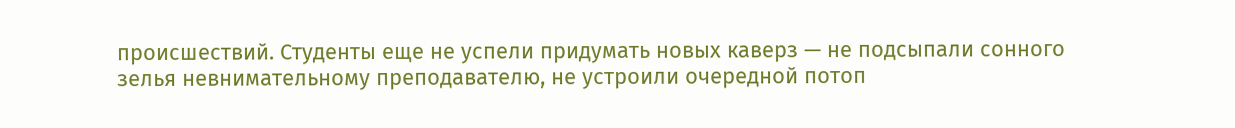происшествий. Студенты еще не успели придумать новых каверз — не подсыпали сонного зелья невнимательному преподавателю, не устроили очередной потоп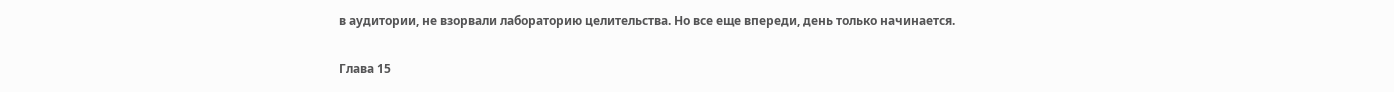в аудитории, не взорвали лабораторию целительства. Но все еще впереди, день только начинается.

Глава 15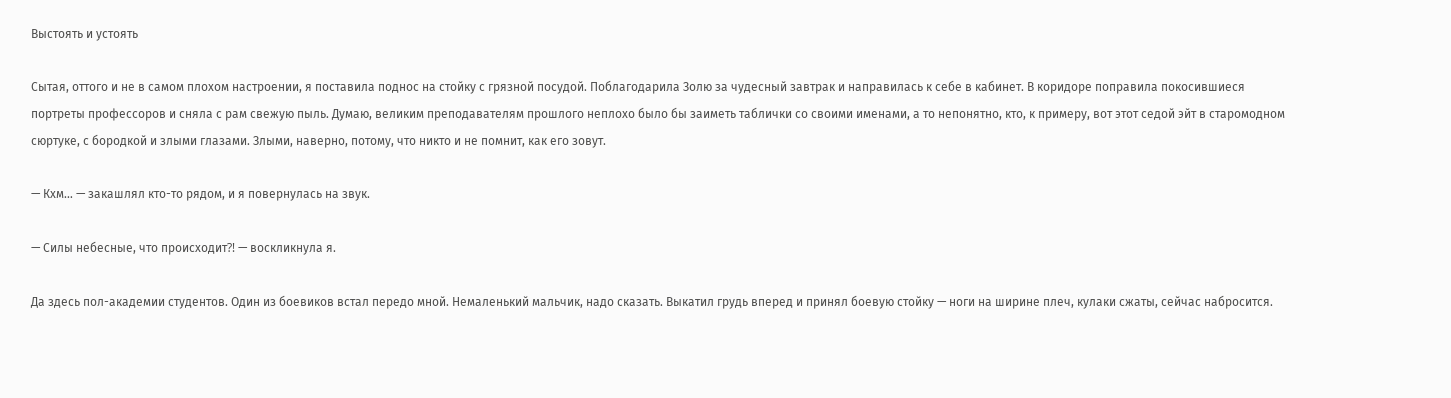Выстоять и устоять

Сытая, оттого и не в самом плохом настроении, я поставила поднос на стойку с грязной посудой. Поблагодарила Золю за чудесный завтрак и направилась к себе в кабинет. В коридоре поправила покосившиеся портреты профессоров и сняла с рам свежую пыль. Думаю, великим преподавателям прошлого неплохо было бы заиметь таблички со своими именами, а то непонятно, кто, к примеру, вот этот седой эйт в старомодном сюртуке, с бородкой и злыми глазами. Злыми, наверно, потому, что никто и не помнит, как его зовут.

— Кхм… — закашлял кто-то рядом, и я повернулась на звук.

— Силы небесные, что происходит⁈ — воскликнула я.

Да здесь пол-академии студентов. Один из боевиков встал передо мной. Немаленький мальчик, надо сказать. Выкатил грудь вперед и принял боевую стойку — ноги на ширине плеч, кулаки сжаты, сейчас набросится.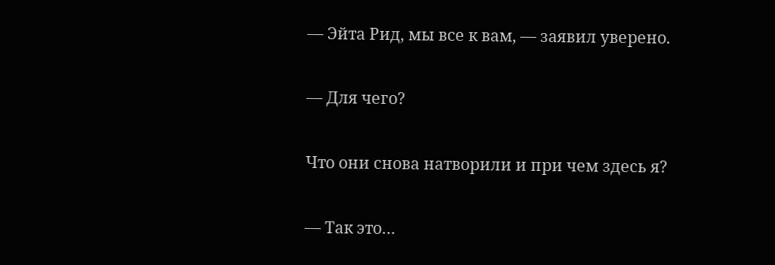— Эйта Рид, мы все к вам, — заявил уверено.

— Для чего?

Что они снова натворили и при чем здесь я?

— Так это…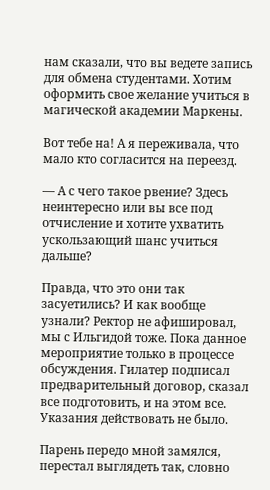нам сказали, что вы ведете запись для обмена студентами. Хотим оформить свое желание учиться в магической академии Маркены.

Вот тебе на! А я переживала, что мало кто согласится на переезд.

— А с чего такое рвение? Здесь неинтересно или вы все под отчисление и хотите ухватить ускользающий шанс учиться дальше?

Правда, что это они так засуетились? И как вообще узнали? Ректор не афишировал, мы с Ильгидой тоже. Пока данное мероприятие только в процессе обсуждения. Гилатер подписал предварительный договор, сказал все подготовить, и на этом все. Указания действовать не было.

Парень передо мной замялся, перестал выглядеть так, словно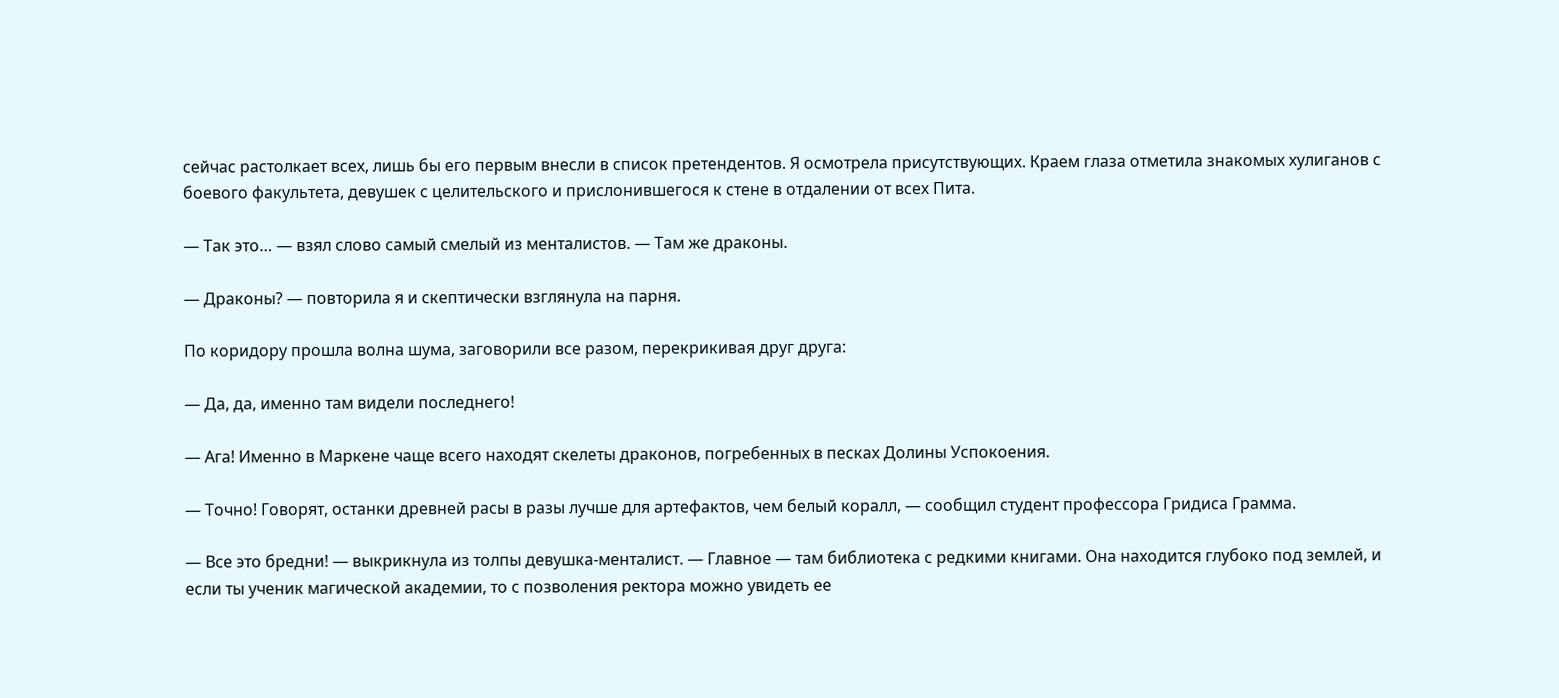сейчас растолкает всех, лишь бы его первым внесли в список претендентов. Я осмотрела присутствующих. Краем глаза отметила знакомых хулиганов с боевого факультета, девушек с целительского и прислонившегося к стене в отдалении от всех Пита.

— Так это… — взял слово самый смелый из менталистов. — Там же драконы.

— Драконы? — повторила я и скептически взглянула на парня.

По коридору прошла волна шума, заговорили все разом, перекрикивая друг друга:

— Да, да, именно там видели последнего!

— Ага! Именно в Маркене чаще всего находят скелеты драконов, погребенных в песках Долины Успокоения.

— Точно! Говорят, останки древней расы в разы лучше для артефактов, чем белый коралл, — сообщил студент профессора Гридиса Грамма.

— Все это бредни! — выкрикнула из толпы девушка-менталист. — Главное — там библиотека с редкими книгами. Она находится глубоко под землей, и если ты ученик магической академии, то с позволения ректора можно увидеть ее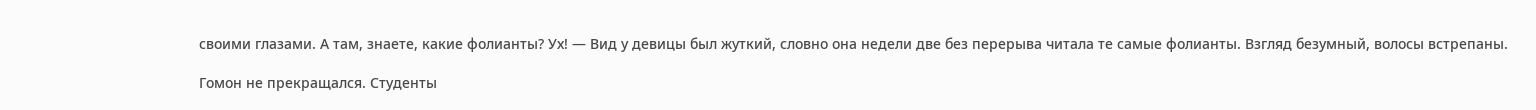своими глазами. А там, знаете, какие фолианты? Ух! — Вид у девицы был жуткий, словно она недели две без перерыва читала те самые фолианты. Взгляд безумный, волосы встрепаны.

Гомон не прекращался. Студенты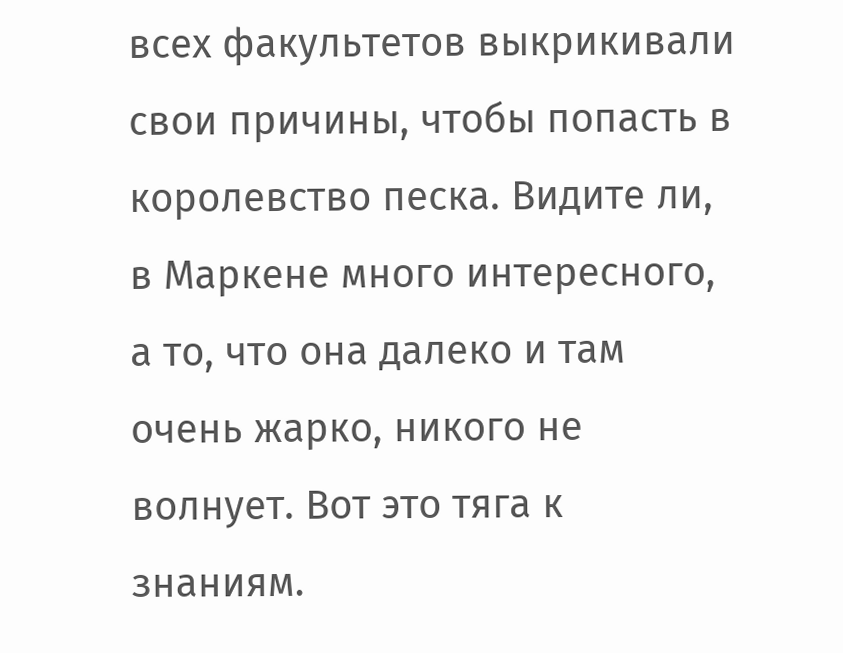всех факультетов выкрикивали свои причины, чтобы попасть в королевство песка. Видите ли, в Маркене много интересного, а то, что она далеко и там очень жарко, никого не волнует. Вот это тяга к знаниям.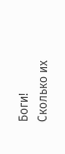Боги! Сколько их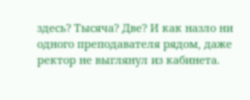здесь? Тысяча? Две? И как назло ни одного преподавателя рядом, даже ректор не выглянул из кабинета.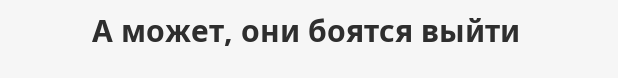А может, они боятся выйти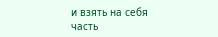и взять на себя часть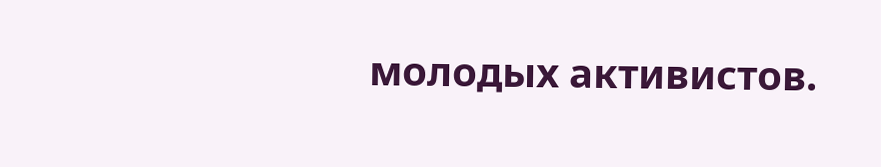молодых активистов.